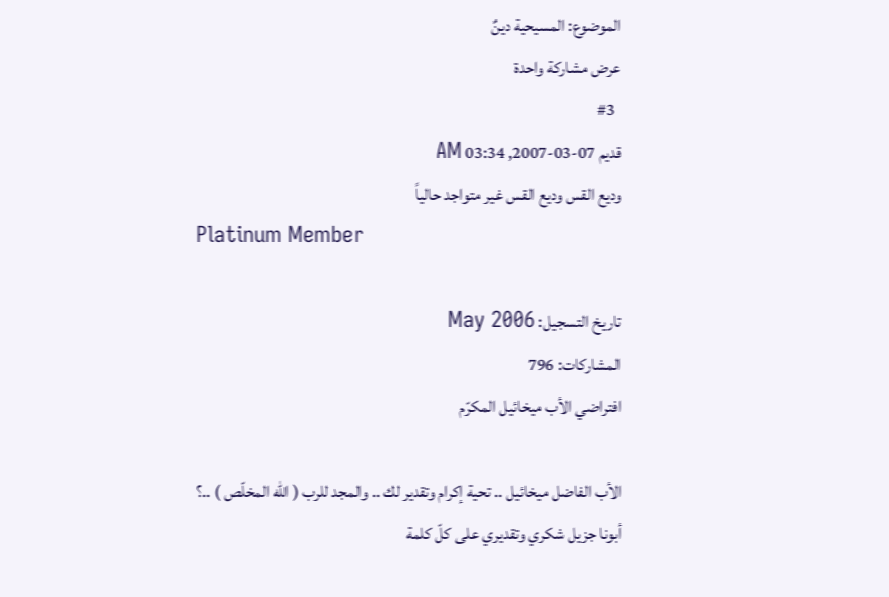الموضوع: المسيحية دينٌ
عرض مشاركة واحدة
  #3
قديم 07-03-2007, 03:34 AM
وديع القس وديع القس غير متواجد حالياً
Platinum Member

تاريخ التسجيل: May 2006
المشاركات: 796
افتراضي الأب ميخائيل المكرّم

الأب الفاضل ميخائيل .. تحية إكرام وتقدير لك .. والمجد للرب ( الله المخلّص ) ..؟
أبونا جزيل شكري وتقديري على كلّ كلمة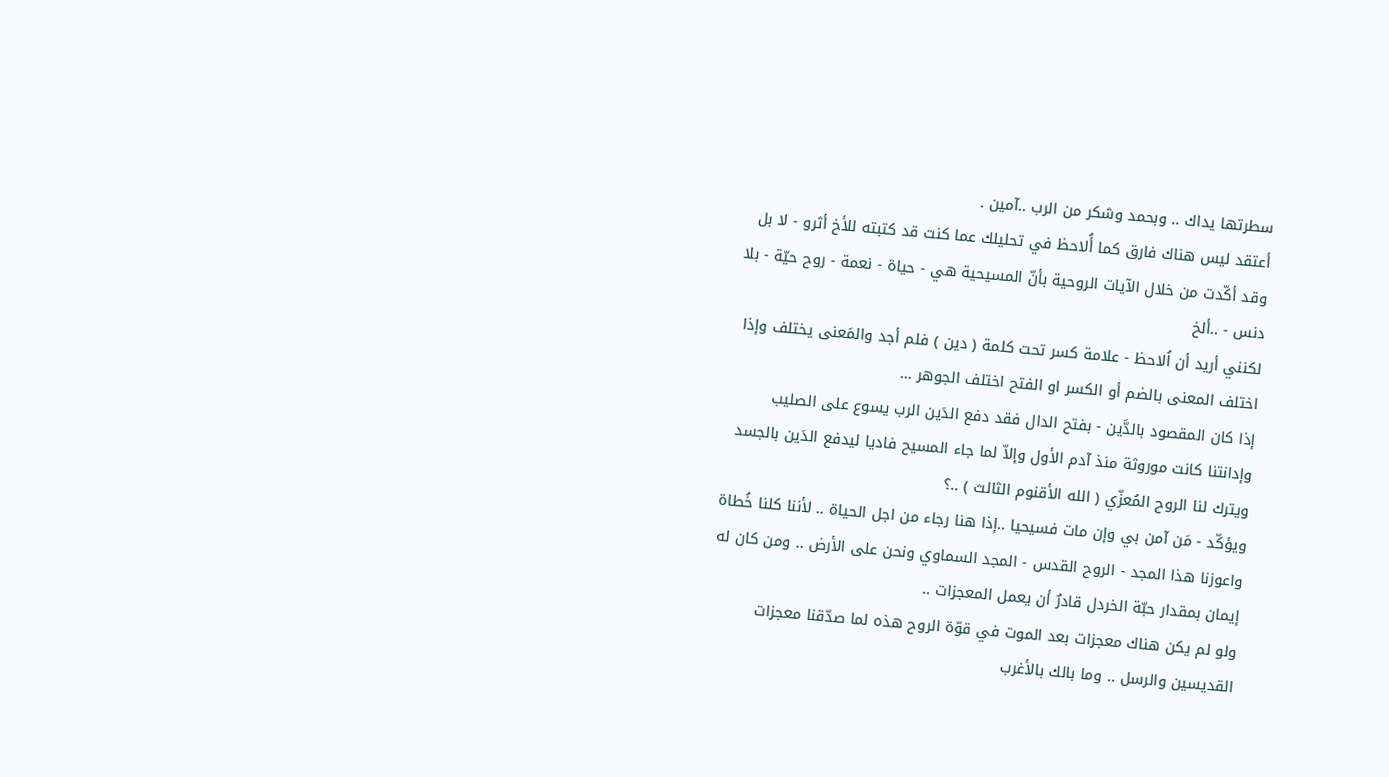سطرتها يداك .. وبحمد وشكر من الرب ..آمين .
أعتقد ليس هناك فارق كما أُلاحظ في تحليلك عما كنت قد كتبته للأخ أثرو - لا بل وقد أكّدت من خلال الآيات الروحية بأنّ المسيحية هي - حياة - نعمة - روح حيّة - بلا دنس - ..ألخ
لكنني أريد أن اُلاحظ - علامة كسر تحت كلمة ( دين ) فلم أجد والمَعنى يختلف وإذا اختلف المعنى بالضم أو الكسر او الفتح اختلف الجوهر ...
إذا كان المقصود بالدَّين - بفتح الدال فقد دفع الدَين الرب يسوع على الصليب وإدانتنا كانت موروثة منذ آدم الأول وإلاّ لما جاء المسيح فاديا ليدفع الدَين بالجسد ويترك لنا الروح المُعزّي ( الله الأقنوم الثالث ) ..؟
ويؤكّد - مَن آمن بي وإن مات فسيحيا ..إذا هنا رجاء من اجل الحياة .. لأننا كلنا خُطاة واعوزنا هذا المجد - الروح القدس - المجد السماوي ونحن على الأرض .. ومن كان له إيمان بمقدار حبّة الخردل قادرٌ أن يعمل المعجزات ..
ولو لم يكن هناك معجزات بعد الموت في قوّة الروح هذه لما صدّقنا معجزات القديسين والرسل .. وما بالك بالأغرب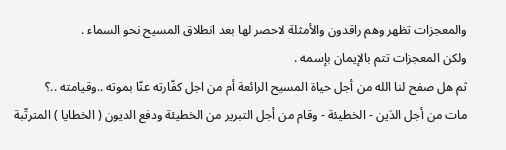والمعجزات تظهر وهم راقدون والأمثلة لاحصر لها بعد انطلاق المسيح نحو السماء .
ولكن المعجزات تتم بالإيمان بإسمه .
ثم هل صفح لنا الله من أجل حياة المسيح الرائعة أم من اجل كفّارته عنّا بموته ..وقيامته ..؟
مات من أجل الدَين - الخطيئة - وقام من أجل التبرير من الخطيئة ودفع الديون ( الخطايا ) المترتّبة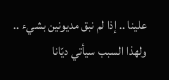علينا .. إذا لم نبق مديونين بشيء .. ولهذا السبب سيأتي ديّانا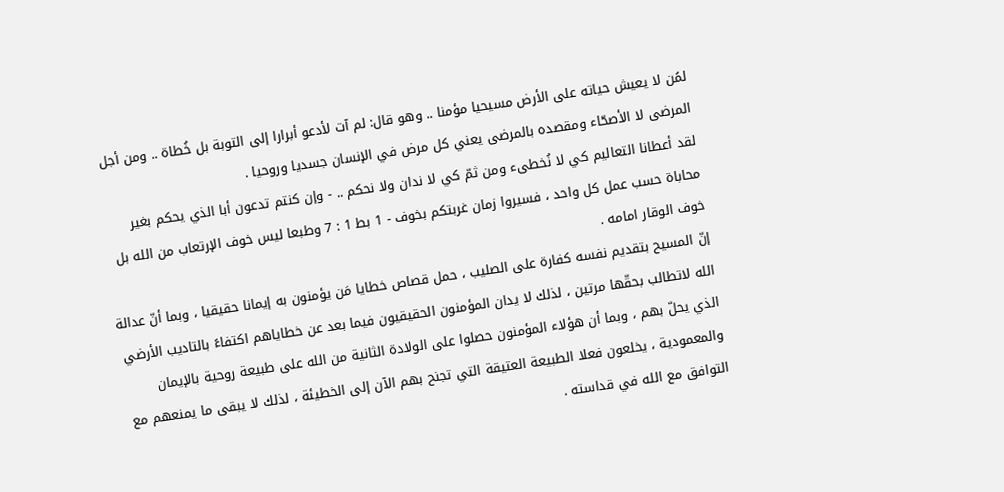لمًن لا يعيش حياته على الأرض مسيحيا مؤمنا .. وهو قال: لم آت لأدعو أبرارا إلى التوبة بل خُطاة .. ومن أجل المرضى لا الأصحّاء ومقصده بالمرضى يعني كل مرض في الإنسان جسديا وروحيا .
لقد أعطانا التعاليم كي لا نُخطىء ومن ثمّ كي لا ندان ولا نحكم .. - وإن كنتم تدعون أبا الذي يحكم بغير محاباة حسب عمل كل واحد ، فسيروا زمان غربتكم بخوف - 1 بط 1 : 7 وطبعا ليس خوف الإرتعاب من الله بل خوف الوقار امامه .
إنّ المسيح بتقديم نفسه كفارة على الصليب ، حمل قصاص خطايا مَن يؤمنون به إيمانا حقيقيا ، وبما أنّ عدالة الله لاتطالب بحقّها مرتين ، لذلك لا يدان المؤمنون الحقيقيون فيما بعد عن خطاياهم اكتفاءً بالتاديب الأرضي الذي يحلّ بهم ، وبما أن هؤلاء المؤمنون حصلوا على الولادة الثانية من الله على طبيعة روحية بالإيمان والمعمودية ، يخلعون فعلا الطبيعة العتيقة التي تجنح بهم الآن إلى الخطيئة ، لذلك لا يبقى ما يمنعهم مع التوافق مع الله في قداسته .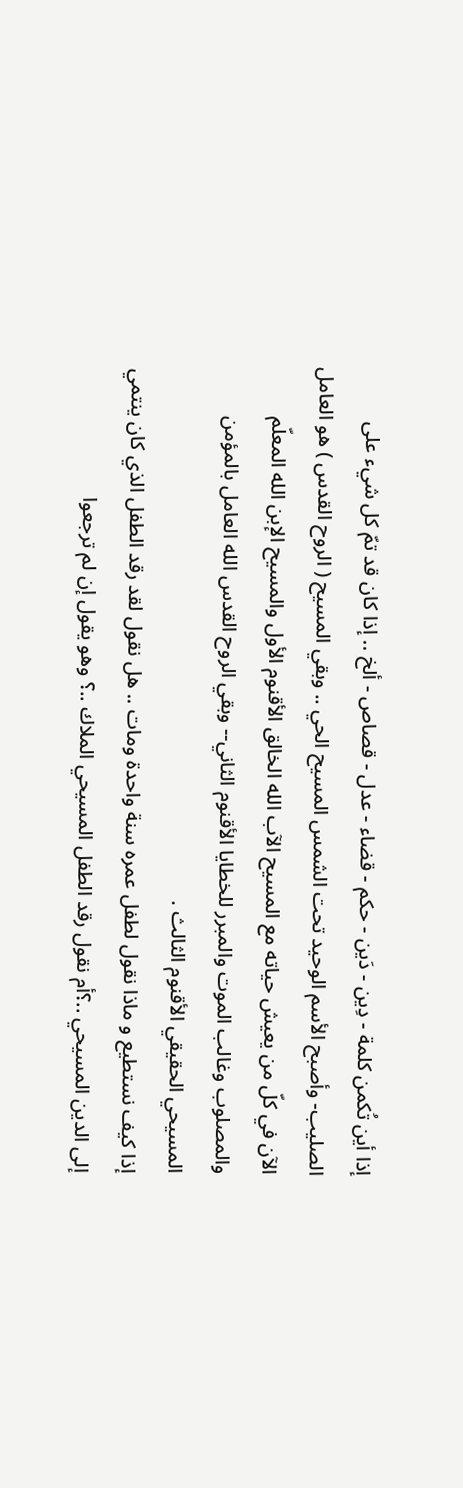إذا أين تُكمن كلمة - دِين - دَين - حكم - قضاء - عدل - قصاص - ألخ .. إذا كان قد تمّ كل شيء على الصليب- وأصبح الأسم الوحيد تحت الشمس المسيح الحي .. وبقي المسيح ( الروح القدس ) هو العامل الآن في كلّ من يعيش حياته مع المسيح الآب الله الخالق الأقنوم الأول والمسيح الإبن الله المعلّم والمصلوب وغالب الموت والمبرر للخطايا الأقنوم الثاني-- وبقي الروح القدس الله العامل بالمؤمن المسيحي الحقيقي الأقنوم الثالث .
إذا كيف نستطيع و ماذا نقول لطفل عمره سنة واحدة ومات .. هل نقول لقد رقد الطفل الذي كان ينتمي إلى الدين المسيحي ..؟أم نقول رقد الطفل المسيحي الملاك ..؟ وهو يقول إن لم ترجعوا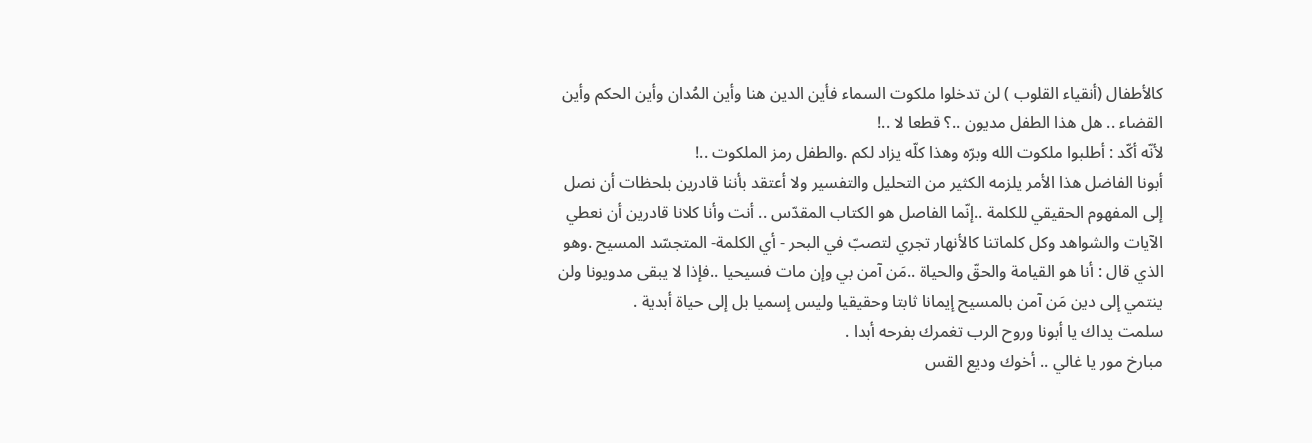كالأطفال (أنقياء القلوب ) لن تدخلوا ملكوت السماء فأين الدين هنا وأين المُدان وأين الحكم وأين القضاء .. هل هذا الطفل مديون ..؟ قطعا لا ..!
لأنّه أكّد : أطلبوا ملكوت الله وبرّه وهذا كلّه يزاد لكم .والطفل رمز الملكوت ..!
أبونا الفاضل هذا الأمر يلزمه الكثير من التحليل والتفسير ولا أعتقد بأننا قادرين بلحظات أن نصل إلى المفهوم الحقيقي للكلمة ..إنّما الفاصل هو الكتاب المقدّس .. أنت وأنا كلانا قادرين أن نعطي الآيات والشواهد وكل كلماتنا كالأنهار تجري لتصبّ في البحر - أي الكلمة- المتجسّد المسيح .وهو الذي قال : أنا هو القيامة والحقّ والحياة ..مَن آمن بي وإن مات فسيحيا ..فإذا لا يبقى مدويونا ولن ينتمي إلى دين مَن آمن بالمسيح إيمانا ثابتا وحقيقيا وليس إسميا بل إلى حياة أبدية .
سلمت يداك يا أبونا وروح الرب تغمرك بفرحه أبدا .
مبارخ مور يا غالي .. أخوك وديع القس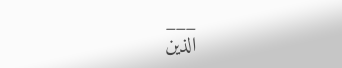___
الذين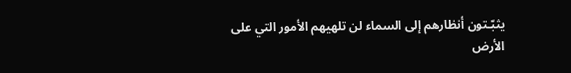يثبّـتون أنظارهم إلى السماء لن تلهيهم الأمور التي على الأرض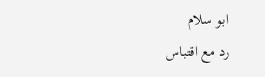ابو سلام
رد مع اقتباس